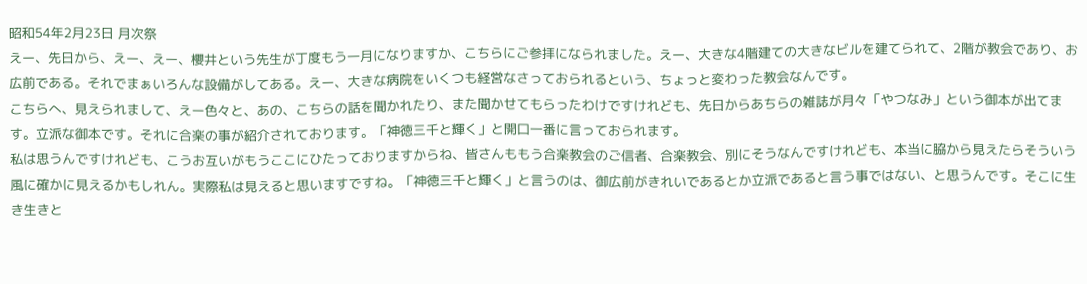昭和54年2月23日 月次祭
えー、先日から、えー、えー、櫻井という先生が丁度もう一月になりますか、こちらにご参拝になられました。えー、大きな4階建ての大きなビルを建てられて、2階が教会であり、お広前である。それでまぁいろんな設備がしてある。えー、大きな病院をいくつも経営なさっておられるという、ちょっと変わった教会なんです。
こちらへ、見えられまして、えー色々と、あの、こちらの話を聞かれたり、また聞かせてもらったわけですけれども、先日からあちらの雑誌が月々「やつなみ」という御本が出てます。立派な御本です。それに合楽の事が紹介されております。「神徳三千と輝く」と開口一番に言っておられます。
私は思うんですけれども、こうお互いがもうここにひたっておりますからね、皆さんももう合楽教会のご信者、合楽教会、別にそうなんですけれども、本当に脇から見えたらそういう風に確かに見えるかもしれん。実際私は見えると思いますですね。「神徳三千と輝く」と言うのは、御広前がきれいであるとか立派であると言う事ではない、と思うんです。そこに生き生きと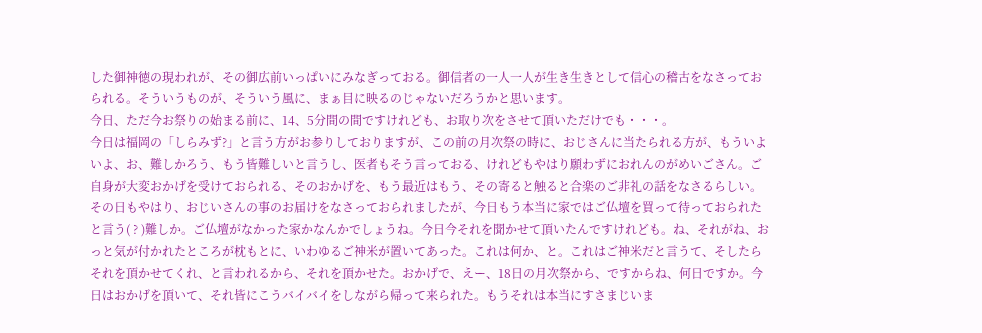した御神徳の現われが、その御広前いっぱいにみなぎっておる。御信者の一人一人が生き生きとして信心の稽古をなさっておられる。そういうものが、そういう風に、まぁ目に映るのじゃないだろうかと思います。
今日、ただ今お祭りの始まる前に、14、5分間の間ですけれども、お取り次をさせて頂いただけでも・・・。
今日は福岡の「しらみず?」と言う方がお参りしておりますが、この前の月次祭の時に、おじさんに当たられる方が、もういよいよ、お、難しかろう、もう皆難しいと言うし、医者もそう言っておる、けれどもやはり願わずにおれんのがめいごさん。ご自身が大変おかげを受けておられる、そのおかげを、もう最近はもう、その寄ると触ると合楽のご非礼の話をなさるらしい。
その日もやはり、おじいさんの事のお届けをなさっておられましたが、今日もう本当に家ではご仏壇を買って待っておられたと言う( ? )難しか。ご仏壇がなかった家かなんかでしょうね。今日今それを聞かせて頂いたんですけれども。ね、それがね、おっと気が付かれたところが枕もとに、いわゆるご神米が置いてあった。これは何か、と。これはご神米だと言うて、そしたらそれを頂かせてくれ、と言われるから、それを頂かせた。おかげで、えー、18日の月次祭から、ですからね、何日ですか。今日はおかげを頂いて、それ皆にこうバイバイをしながら帰って来られた。もうそれは本当にすさまじいま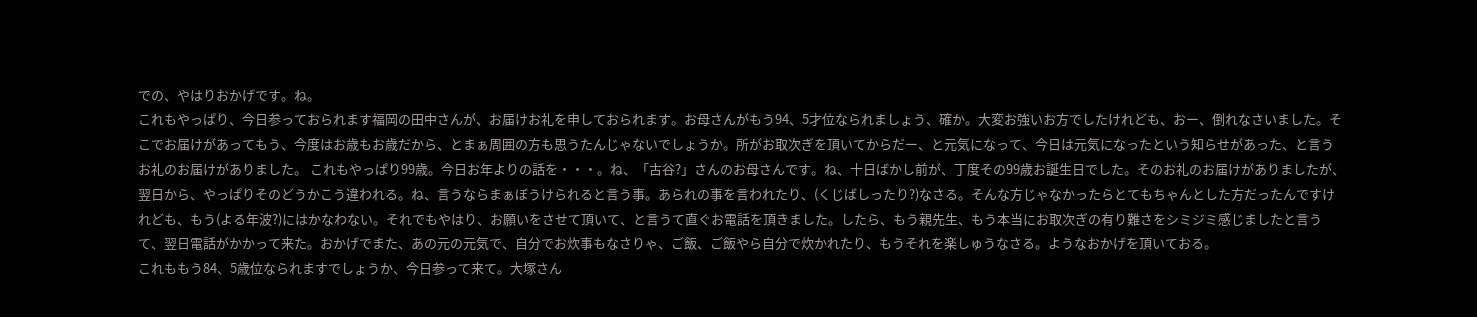での、やはりおかげです。ね。
これもやっぱり、今日参っておられます福岡の田中さんが、お届けお礼を申しておられます。お母さんがもう94、5才位なられましょう、確か。大変お強いお方でしたけれども、おー、倒れなさいました。そこでお届けがあってもう、今度はお歳もお歳だから、とまぁ周囲の方も思うたんじゃないでしょうか。所がお取次ぎを頂いてからだー、と元気になって、今日は元気になったという知らせがあった、と言うお礼のお届けがありました。 これもやっぱり99歳。今日お年よりの話を・・・。ね、「古谷?」さんのお母さんです。ね、十日ばかし前が、丁度その99歳お誕生日でした。そのお礼のお届けがありましたが、翌日から、やっぱりそのどうかこう違われる。ね、言うならまぁぼうけられると言う事。あられの事を言われたり、(くじばしったり?)なさる。そんな方じゃなかったらとてもちゃんとした方だったんですけれども、もう(よる年波?)にはかなわない。それでもやはり、お願いをさせて頂いて、と言うて直ぐお電話を頂きました。したら、もう親先生、もう本当にお取次ぎの有り難さをシミジミ感じましたと言うて、翌日電話がかかって来た。おかげでまた、あの元の元気で、自分でお炊事もなさりゃ、ご飯、ご飯やら自分で炊かれたり、もうそれを楽しゅうなさる。ようなおかげを頂いておる。
これももう84、5歳位なられますでしょうか、今日参って来て。大塚さん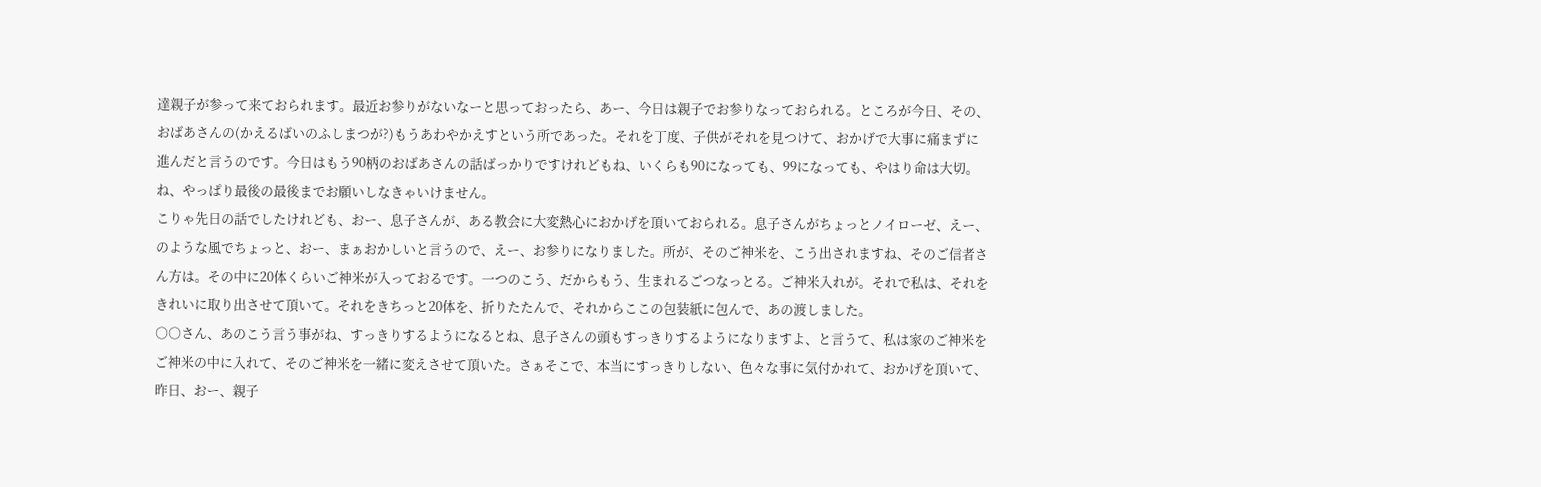達親子が参って来ておられます。最近お参りがないなーと思っておったら、あー、今日は親子でお参りなっておられる。ところが今日、その、おばあさんの(かえるばいのふしまつが?)もうあわやかえすという所であった。それを丁度、子供がそれを見つけて、おかげで大事に痛まずに進んだと言うのです。今日はもう90柄のおばあさんの話ばっかりですけれどもね、いくらも90になっても、99になっても、やはり命は大切。ね、やっぱり最後の最後までお願いしなきゃいけません。
こりゃ先日の話でしたけれども、おー、息子さんが、ある教会に大変熱心におかげを頂いておられる。息子さんがちょっとノイローゼ、えー、のような風でちょっと、おー、まぁおかしいと言うので、えー、お参りになりました。所が、そのご神米を、こう出されますね、そのご信者さん方は。その中に20体くらいご神米が入っておるです。一つのこう、だからもう、生まれるごつなっとる。ご神米入れが。それで私は、それをきれいに取り出させて頂いて。それをきちっと20体を、折りたたんで、それからここの包装紙に包んで、あの渡しました。
○○さん、あのこう言う事がね、すっきりするようになるとね、息子さんの頭もすっきりするようになりますよ、と言うて、私は家のご神米をご神米の中に入れて、そのご神米を一緒に変えさせて頂いた。さぁそこで、本当にすっきりしない、色々な事に気付かれて、おかげを頂いて、昨日、おー、親子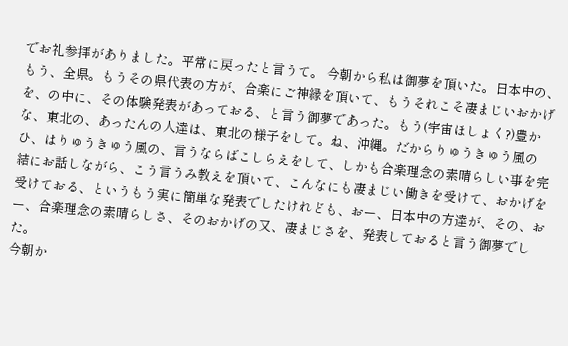でお礼参拝がありました。平常に戻ったと言うて。 今朝から私は御夢を頂いた。日本中の、もう、全県。もうその県代表の方が、合楽にご神縁を頂いて、もうそれこそ凄まじいおかげを、の中に、その体験発表があっておる、と言う御夢であった。もう(宇宙ほしょく?)豊かな、東北の、あったんの人達は、東北の様子をして。ね、沖縄。だからりゅうきゅう風のひ、はりゅうきゅう風の、言うならばこしらえをして、しかも合楽理念の素晴らしい事を完結にお話しながら、こう言うみ教えを頂いて、こんなにも凄まじい働きを受けて、おかげを受けておる、というもう実に簡単な発表でしたけれども、おー、日本中の方達が、その、おー、合楽理念の素晴らしさ、そのおかげの又、凄まじさを、発表しておると言う御夢でした。
今朝か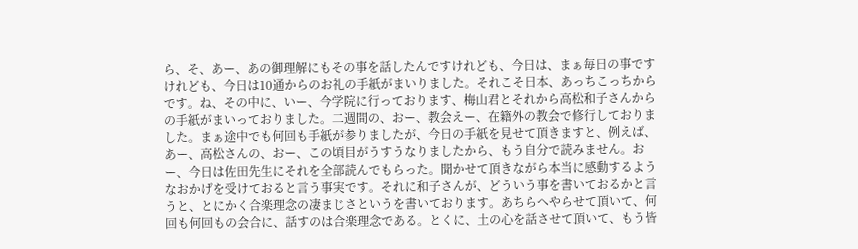ら、そ、あー、あの御理解にもその事を話したんですけれども、今日は、まぁ毎日の事ですけれども、今日は10通からのお礼の手紙がまいりました。それこそ日本、あっちこっちからです。ね、その中に、いー、今学院に行っております、梅山君とそれから高松和子さんからの手紙がまいっておりました。二週間の、おー、教会えー、在籍外の教会で修行しておりました。まぁ途中でも何回も手紙が参りましたが、今日の手紙を見せて頂きますと、例えば、あー、高松さんの、おー、この頃目がうすうなりましたから、もう自分で読みません。おー、今日は佐田先生にそれを全部読んでもらった。聞かせて頂きながら本当に感動するようなおかげを受けておると言う事実です。それに和子さんが、どういう事を書いておるかと言うと、とにかく合楽理念の凄まじさというを書いております。あちらへやらせて頂いて、何回も何回もの会合に、話すのは合楽理念である。とくに、土の心を話させて頂いて、もう皆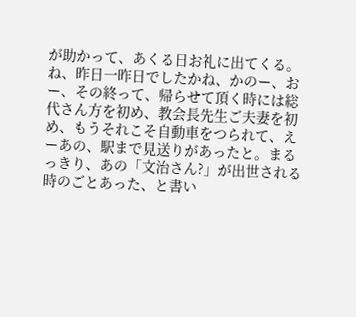が助かって、あくる日お礼に出てくる。
ね、昨日一昨日でしたかね、かのー、おー、その終って、帰らせて頂く時には総代さん方を初め、教会長先生ご夫妻を初め、もうそれこそ自動車をつられて、えーあの、駅まで見送りがあったと。まるっきり、あの「文治さん?」が出世される時のごとあった、と書い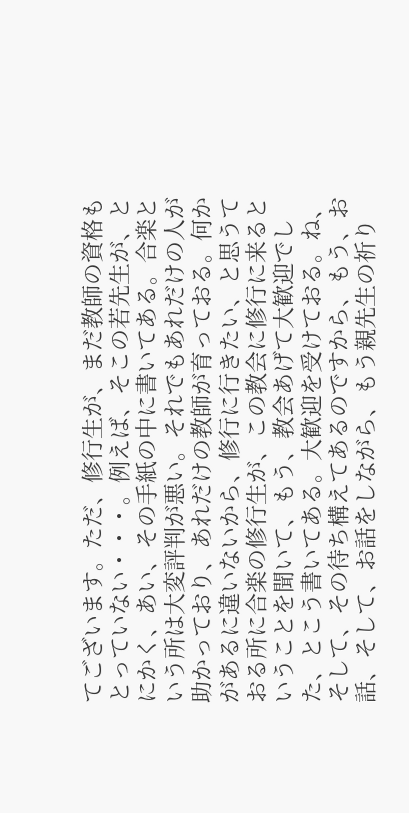てございます。ただ、修行生が、まだ教師の資格もとっていない・・・。例えば、そこの若先生が、とにかく、あい、その手紙の中に書いてある。合楽という所は大変評判が悪い。それでもあれだけの人が助かっており、あれだけの教師が育っておる。何かがあるに違いないから、修行に行きたい、と思うておる所に合楽の修行生が、この教会に修行に来るということを聞いて、もう、教会あげて大歓迎でした、とこう書いてある。大歓迎を受けておる。ね、そして、その待ち構えてあるのですから、もう、お話、そして、お話をしながら、もう親先生の祈り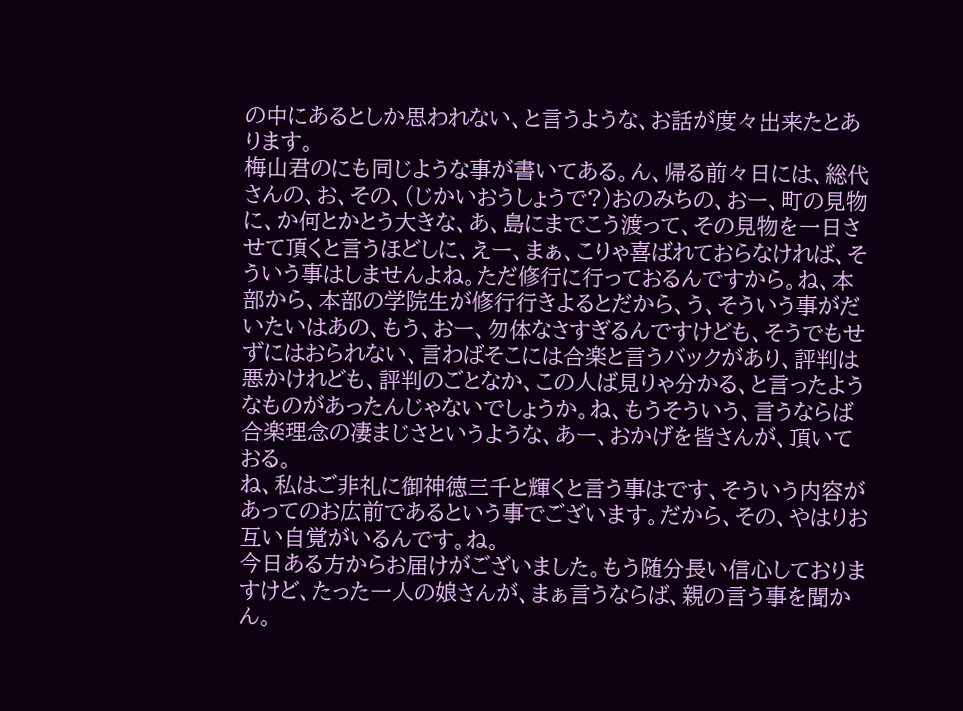の中にあるとしか思われない、と言うような、お話が度々出来たとあります。
梅山君のにも同じような事が書いてある。ん、帰る前々日には、総代さんの、お、その、(じかいおうしょうで?)おのみちの、おー、町の見物に、か何とかとう大きな、あ、島にまでこう渡って、その見物を一日させて頂くと言うほどしに、えー、まぁ、こりゃ喜ばれておらなければ、そういう事はしませんよね。ただ修行に行っておるんですから。ね、本部から、本部の学院生が修行行きよるとだから、う、そういう事がだいたいはあの、もう、おー、勿体なさすぎるんですけども、そうでもせずにはおられない、言わばそこには合楽と言うバックがあり、評判は悪かけれども、評判のごとなか、この人ば見りゃ分かる、と言ったようなものがあったんじゃないでしょうか。ね、もうそういう、言うならば合楽理念の凄まじさというような、あー、おかげを皆さんが、頂いておる。
ね、私はご非礼に御神徳三千と輝くと言う事はです、そういう内容があってのお広前であるという事でございます。だから、その、やはりお互い自覚がいるんです。ね。
今日ある方からお届けがございました。もう随分長い信心しておりますけど、たった一人の娘さんが、まぁ言うならば、親の言う事を聞かん。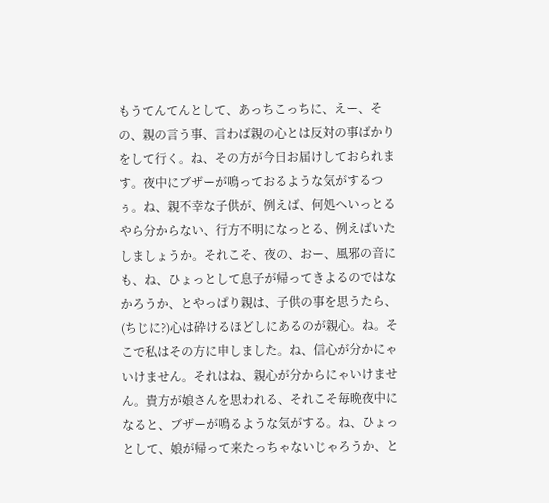もうてんてんとして、あっちこっちに、えー、その、親の言う事、言わば親の心とは反対の事ばかりをして行く。ね、その方が今日お届けしておられます。夜中にブザーが鳴っておるような気がするつぅ。ね、親不幸な子供が、例えば、何処へいっとるやら分からない、行方不明になっとる、例えばいたしましょうか。それこそ、夜の、おー、風邪の音にも、ね、ひょっとして息子が帰ってきよるのではなかろうか、とやっぱり親は、子供の事を思うたら、(ちじに?)心は砕けるほどしにあるのが親心。ね。そこで私はその方に申しました。ね、信心が分かにゃいけません。それはね、親心が分からにゃいけません。貴方が娘さんを思われる、それこそ毎晩夜中になると、ブザーが鳴るような気がする。ね、ひょっとして、娘が帰って来たっちゃないじゃろうか、と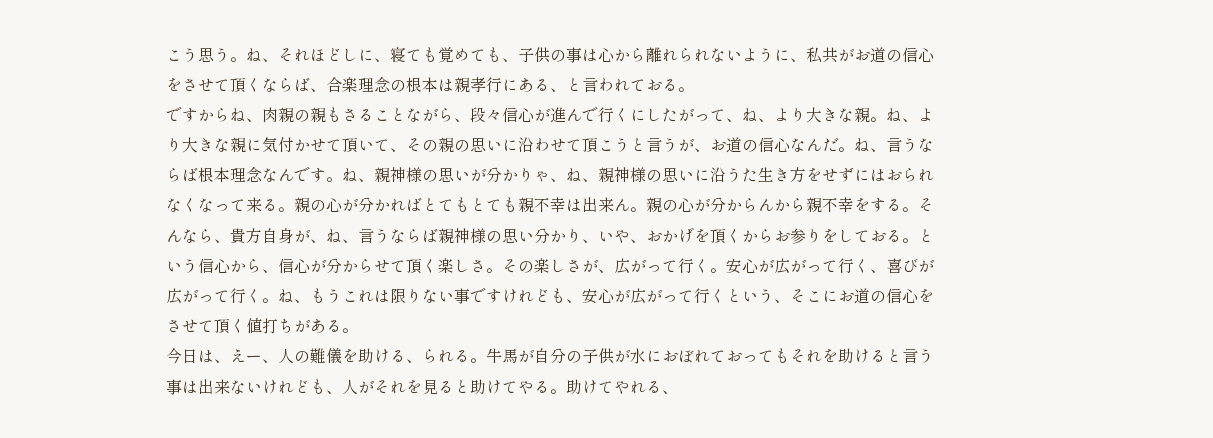こう思う。ね、それほどしに、寝ても覚めても、子供の事は心から離れられないように、私共がお道の信心をさせて頂くならば、合楽理念の根本は親孝行にある、と言われておる。
ですからね、肉親の親もさることながら、段々信心が進んで行くにしたがって、ね、より大きな親。ね、より大きな親に気付かせて頂いて、その親の思いに沿わせて頂こうと言うが、お道の信心なんだ。ね、言うならば根本理念なんです。ね、親神様の思いが分かりゃ、ね、親神様の思いに沿うた生き方をせずにはおられなくなって来る。親の心が分かればとてもとても親不幸は出来ん。親の心が分からんから親不幸をする。そんなら、貴方自身が、ね、言うならば親神様の思い分かり、いや、おかげを頂くからお参りをしておる。という信心から、信心が分からせて頂く楽しさ。その楽しさが、広がって行く。安心が広がって行く、喜びが広がって行く。ね、もうこれは限りない事ですけれども、安心が広がって行くという、そこにお道の信心をさせて頂く値打ちがある。
今日は、えー、人の難儀を助ける、られる。牛馬が自分の子供が水におぼれておってもそれを助けると言う事は出来ないけれども、人がそれを見ると助けてやる。助けてやれる、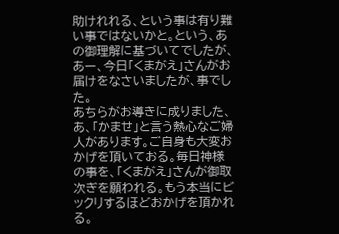助けれれる、という事は有り難い事ではないかと。という、あの御理解に基づいてでしたが、あー、今日「くまがえ」さんがお届けをなさいましたが、事でした。
あちらがお導きに成りました、あ、「かませ」と言う熱心なご婦人があります。ご自身も大変おかげを頂いておる。毎日神様の事を、「くまがえ」さんが御取次ぎを願われる。もう本当にビックリするほどおかげを頂かれる。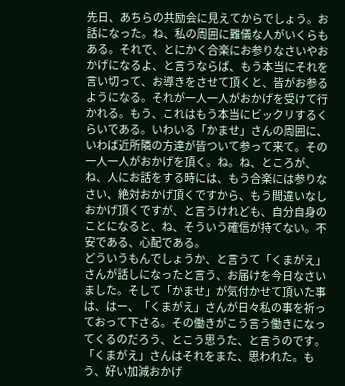先日、あちらの共励会に見えてからでしょう。お話になった。ね、私の周囲に難儀な人がいくらもある。それで、とにかく合楽にお参りなさいやおかげになるよ、と言うならば、もう本当にそれを言い切って、お導きをさせて頂くと、皆がお参るようになる。それが一人一人がおかげを受けて行かれる。もう、これはもう本当にビックリするくらいである。いわいる「かませ」さんの周囲に、いわば近所隣の方達が皆ついて参って来て。その一人一人がおかげを頂く。ね。ね、ところが、ね、人にお話をする時には、もう合楽には参りなさい、絶対おかげ頂くですから、もう間違いなしおかげ頂くですが、と言うけれども、自分自身のことになると、ね、そういう確信が持てない。不安である、心配である。
どういうもんでしょうか、と言うて「くまがえ」さんが話しになったと言う、お届けを今日なさいました。そして「かませ」が気付かせて頂いた事は、はー、「くまがえ」さんが日々私の事を祈っておって下さる。その働きがこう言う働きになってくるのだろう、とこう思うた、と言うのです。
「くまがえ」さんはそれをまた、思われた。もう、好い加減おかげ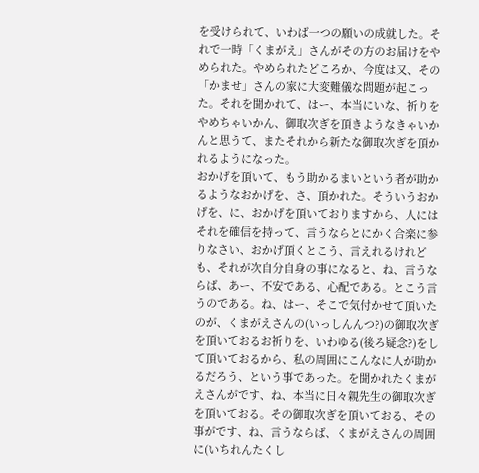を受けられて、いわば一つの願いの成就した。それで一時「くまがえ」さんがその方のお届けをやめられた。やめられたどころか、今度は又、その「かませ」さんの家に大変難儀な問題が起こった。それを聞かれて、はー、本当にいな、祈りをやめちゃいかん、御取次ぎを頂きようなきゃいかんと思うて、またそれから新たな御取次ぎを頂かれるようになった。
おかげを頂いて、もう助かるまいという者が助かるようなおかげを、さ、頂かれた。そういうおかげを、に、おかげを頂いておりますから、人にはそれを確信を持って、言うならとにかく合楽に参りなさい、おかげ頂くとこう、言えれるけれども、それが次自分自身の事になると、ね、言うならば、あー、不安である、心配である。とこう言うのである。ね、はー、そこで気付かせて頂いたのが、くまがえさんの(いっしんんつ?)の御取次ぎを頂いておるお祈りを、いわゆる(後ろ疑念?)をして頂いておるから、私の周囲にこんなに人が助かるだろう、という事であった。を聞かれたくまがえさんがです、ね、本当に日々親先生の御取次ぎを頂いておる。その御取次ぎを頂いておる、その事がです、ね、言うならば、くまがえさんの周囲に(いちれんたくし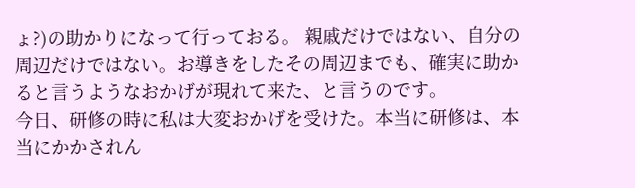ょ?)の助かりになって行っておる。 親戚だけではない、自分の周辺だけではない。お導きをしたその周辺までも、確実に助かると言うようなおかげが現れて来た、と言うのです。
今日、研修の時に私は大変おかげを受けた。本当に研修は、本当にかかされん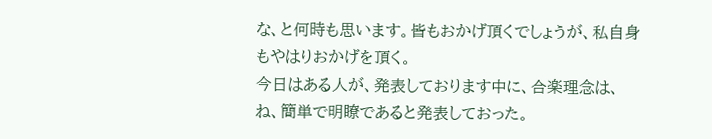な、と何時も思います。皆もおかげ頂くでしょうが、私自身もやはりおかげを頂く。
今日はある人が、発表しております中に、合楽理念は、ね、簡単で明瞭であると発表しておった。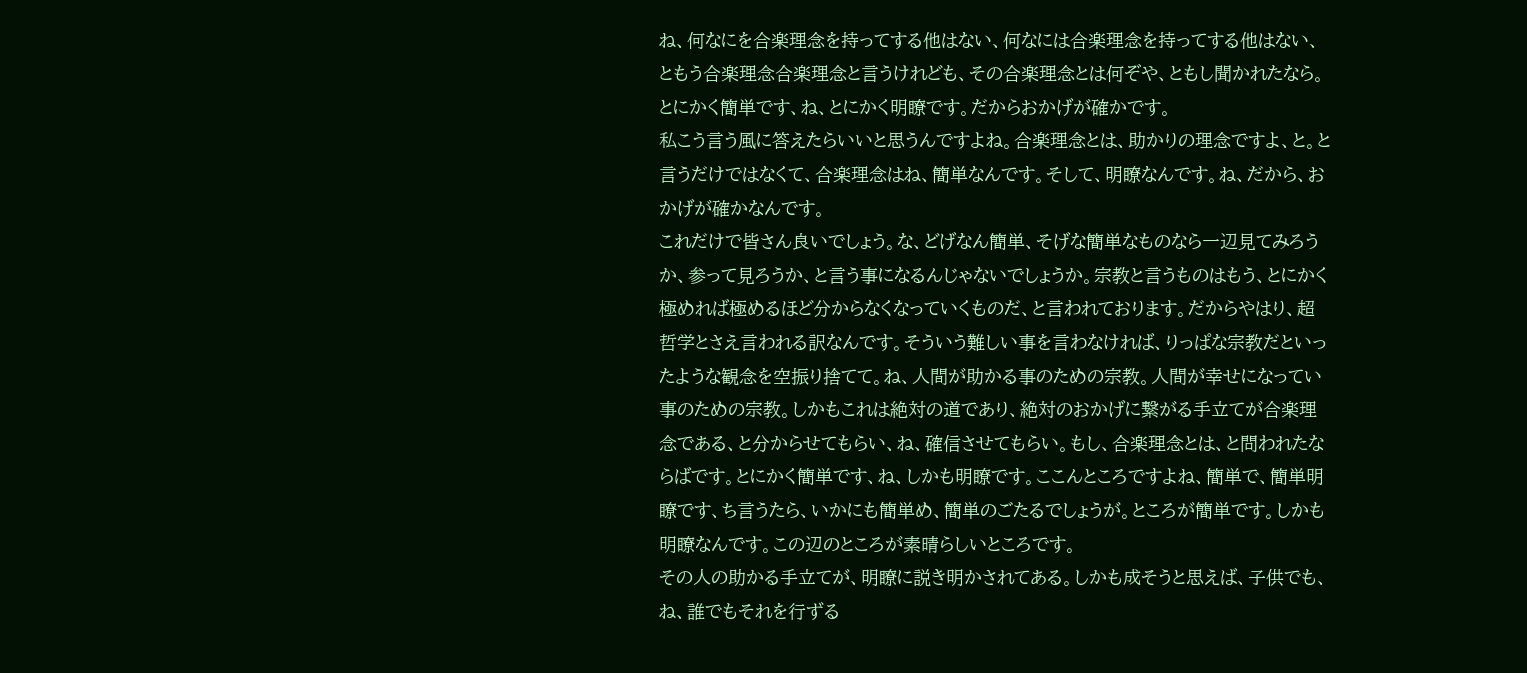ね、何なにを合楽理念を持ってする他はない、何なには合楽理念を持ってする他はない、ともう合楽理念合楽理念と言うけれども、その合楽理念とは何ぞや、ともし聞かれたなら。とにかく簡単です、ね、とにかく明瞭です。だからおかげが確かです。
私こう言う風に答えたらいいと思うんですよね。合楽理念とは、助かりの理念ですよ、と。と言うだけではなくて、合楽理念はね、簡単なんです。そして、明瞭なんです。ね、だから、おかげが確かなんです。
これだけで皆さん良いでしょう。な、どげなん簡単、そげな簡単なものなら一辺見てみろうか、参って見ろうか、と言う事になるんじゃないでしょうか。宗教と言うものはもう、とにかく極めれば極めるほど分からなくなっていくものだ、と言われております。だからやはり、超哲学とさえ言われる訳なんです。そういう難しい事を言わなければ、りっぱな宗教だといったような観念を空振り捨てて。ね、人間が助かる事のための宗教。人間が幸せになってい事のための宗教。しかもこれは絶対の道であり、絶対のおかげに繋がる手立てが合楽理念である、と分からせてもらい、ね、確信させてもらい。もし、合楽理念とは、と問われたならばです。とにかく簡単です、ね、しかも明瞭です。ここんところですよね、簡単で、簡単明瞭です、ち言うたら、いかにも簡単め、簡単のごたるでしょうが。ところが簡単です。しかも明瞭なんです。この辺のところが素晴らしいところです。
その人の助かる手立てが、明瞭に説き明かされてある。しかも成そうと思えば、子供でも、ね、誰でもそれを行ずる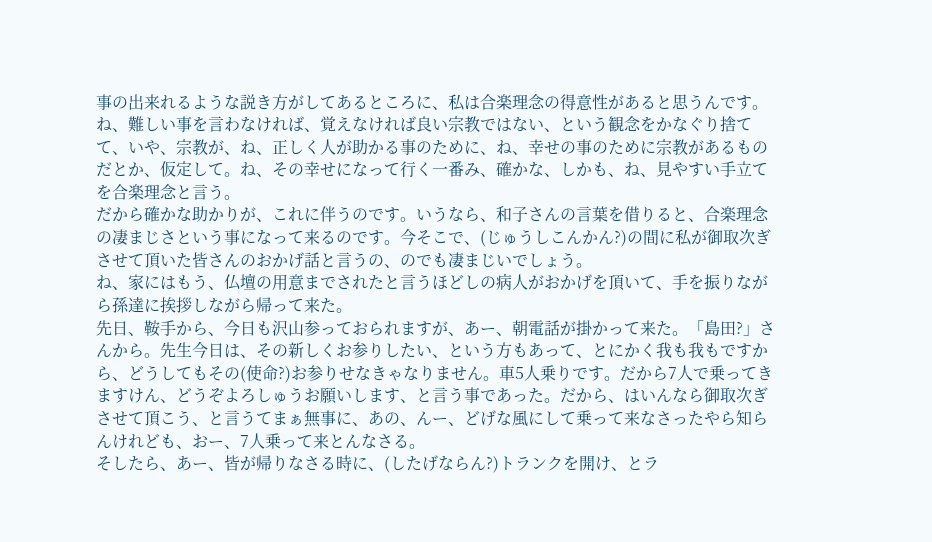事の出来れるような説き方がしてあるところに、私は合楽理念の得意性があると思うんです。ね、難しい事を言わなければ、覚えなければ良い宗教ではない、という観念をかなぐり捨てて、いや、宗教が、ね、正しく人が助かる事のために、ね、幸せの事のために宗教があるものだとか、仮定して。ね、その幸せになって行く一番み、確かな、しかも、ね、見やすい手立てを合楽理念と言う。
だから確かな助かりが、これに伴うのです。いうなら、和子さんの言葉を借りると、合楽理念の凄まじさという事になって来るのです。今そこで、(じゅうしこんかん?)の間に私が御取次ぎさせて頂いた皆さんのおかげ話と言うの、のでも凄まじいでしょう。
ね、家にはもう、仏壇の用意までされたと言うほどしの病人がおかげを頂いて、手を振りながら孫達に挨拶しながら帰って来た。
先日、鞍手から、今日も沢山参っておられますが、あー、朝電話が掛かって来た。「島田?」さんから。先生今日は、その新しくお参りしたい、という方もあって、とにかく我も我もですから、どうしてもその(使命?)お参りせなきゃなりません。車5人乗りです。だから7人で乗ってきますけん、どうぞよろしゅうお願いします、と言う事であった。だから、はいんなら御取次ぎさせて頂こう、と言うてまぁ無事に、あの、んー、どげな風にして乗って来なさったやら知らんけれども、おー、7人乗って来とんなさる。
そしたら、あー、皆が帰りなさる時に、(したげならん?)トランクを開け、とラ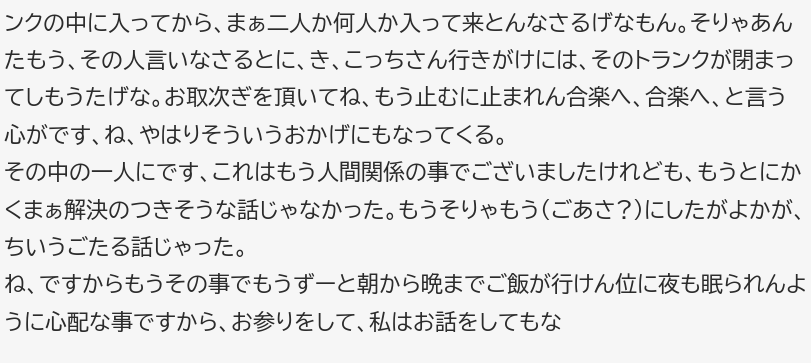ンクの中に入ってから、まぁ二人か何人か入って来とんなさるげなもん。そりゃあんたもう、その人言いなさるとに、き、こっちさん行きがけには、そのトランクが閉まってしもうたげな。お取次ぎを頂いてね、もう止むに止まれん合楽へ、合楽へ、と言う心がです、ね、やはりそういうおかげにもなってくる。
その中の一人にです、これはもう人間関係の事でございましたけれども、もうとにかくまぁ解決のつきそうな話じゃなかった。もうそりゃもう(ごあさ?)にしたがよかが、ちいうごたる話じゃった。
ね、ですからもうその事でもうずーと朝から晩までご飯が行けん位に夜も眠られんように心配な事ですから、お参りをして、私はお話をしてもな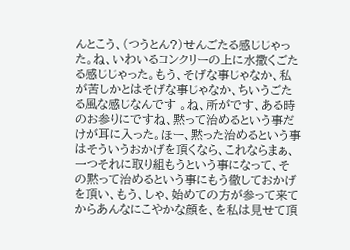んとこう、(つうとん?)せんごたる感じじゃった。ね、いわいるコンクリーの上に水撒くごたる感じじゃった。もう、そげな事じゃなか、私が苦しかとはそげな事じゃなか、ちいうごたる風な感じなんです 。ね、所がです、ある時のお参りにですね、黙って治めるという事だけが耳に入った。ほー、黙った治めるという事はそういうおかげを頂くなら、これならまぁ、一つそれに取り組もうという事になって、その黙って治めるという事にもう徹しておかげを頂い、もう、しゃ、始めての方が参って来てからあんなにこやかな顔を、を私は見せて頂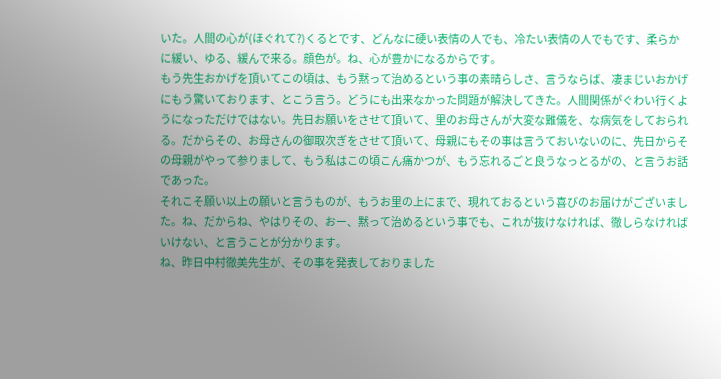いた。人間の心が(ほぐれて?)くるとです、どんなに硬い表情の人でも、冷たい表情の人でもです、柔らかに緩い、ゆる、緩んで来る。顔色が。ね、心が豊かになるからです。
もう先生おかげを頂いてこの頃は、もう黙って治めるという事の素晴らしさ、言うならば、凄まじいおかげにもう驚いております、とこう言う。どうにも出来なかった問題が解決してきた。人間関係がぐわい行くようになっただけではない。先日お願いをさせて頂いて、里のお母さんが大変な難儀を、な病気をしておられる。だからその、お母さんの御取次ぎをさせて頂いて、母親にもその事は言うておいないのに、先日からその母親がやって参りまして、もう私はこの頃こん痛かつが、もう忘れるごと良うなっとるがの、と言うお話であった。
それこそ願い以上の願いと言うものが、もうお里の上にまで、現れておるという喜びのお届けがございました。ね、だからね、やはりその、おー、黙って治めるという事でも、これが抜けなければ、徹しらなければいけない、と言うことが分かります。
ね、昨日中村徹美先生が、その事を発表しておりました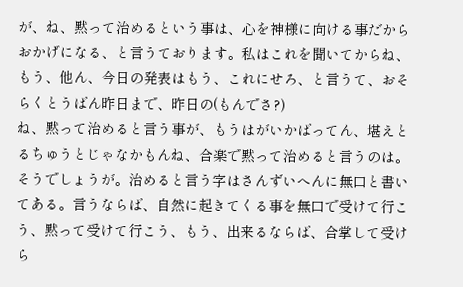が、ね、黙って治めるという事は、心を神様に向ける事だからおかげになる、と言うております。私はこれを聞いてからね、もう、他ん、今日の発表はもう、これにせろ、と言うて、おそらくとうばん昨日まで、昨日の(もんでさ?)
ね、黙って治めると言う事が、もうはがいかばってん、堪えとるちゅうとじゃなかもんね、合楽で黙って治めると言うのは。そうでしょうが。治めると言う字はさんずいへんに無口と書いてある。言うならば、自然に起きてくる事を無口で受けて行こう、黙って受けて行こう、もう、出来るならば、合掌して受けら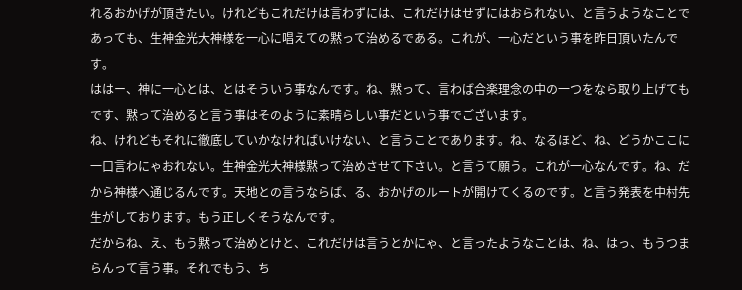れるおかげが頂きたい。けれどもこれだけは言わずには、これだけはせずにはおられない、と言うようなことであっても、生神金光大神様を一心に唱えての黙って治めるである。これが、一心だという事を昨日頂いたんです。
ははー、神に一心とは、とはそういう事なんです。ね、黙って、言わば合楽理念の中の一つをなら取り上げてもです、黙って治めると言う事はそのように素晴らしい事だという事でございます。
ね、けれどもそれに徹底していかなければいけない、と言うことであります。ね、なるほど、ね、どうかここに一口言わにゃおれない。生神金光大神様黙って治めさせて下さい。と言うて願う。これが一心なんです。ね、だから神様へ通じるんです。天地との言うならば、る、おかげのルートが開けてくるのです。と言う発表を中村先生がしております。もう正しくそうなんです。
だからね、え、もう黙って治めとけと、これだけは言うとかにゃ、と言ったようなことは、ね、はっ、もうつまらんって言う事。それでもう、ち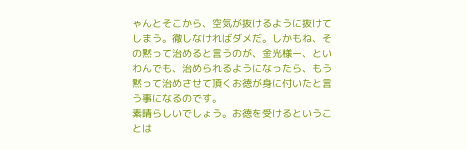ゃんとそこから、空気が抜けるように抜けてしまう。徹しなければダメだ。しかもね、その黙って治めると言うのが、金光様ー、といわんでも、治められるようになったら、もう黙って治めさせて頂くお徳が身に付いたと言う事になるのです。
素晴らしいでしょう。お徳を受けるということは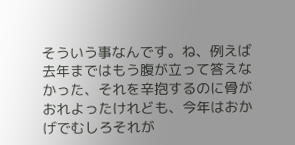そういう事なんです。ね、例えば去年まではもう腹が立って答えなかった、それを辛抱するのに骨がおれよったけれども、今年はおかげでむしろそれが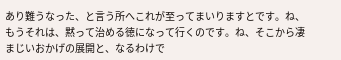あり難うなった、と言う所へこれが至ってまいりますとです。ね、もうそれは、黙って治める徳になって行くのです。ね、そこから凄まじいおかげの展開と、なるわけで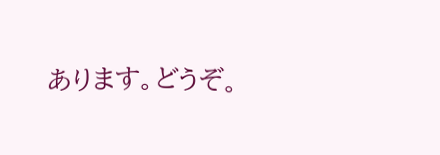あります。どうぞ。